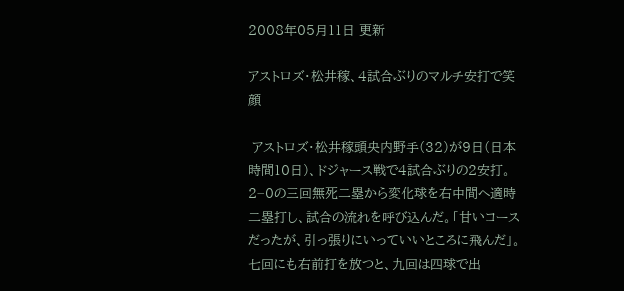2008年05月11日 更新

アストロズ・松井稼、4試合ぶりのマルチ安打で笑顔

 アストロズ・松井稼頭央内野手(32)が9日(日本時間10日)、ドジャース戦で4試合ぶりの2安打。2−0の三回無死二塁から変化球を右中間へ適時二塁打し、試合の流れを呼び込んだ。「甘いコースだったが、引っ張りにいっていいところに飛んだ」。七回にも右前打を放つと、九回は四球で出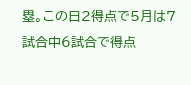塁。この日2得点で5月は7試合中6試合で得点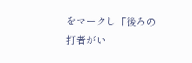をマークし「後ろの打者がい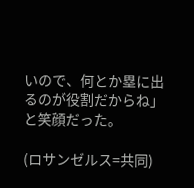いので、何とか塁に出るのが役割だからね」と笑顔だった。

(ロサンゼルス=共同)